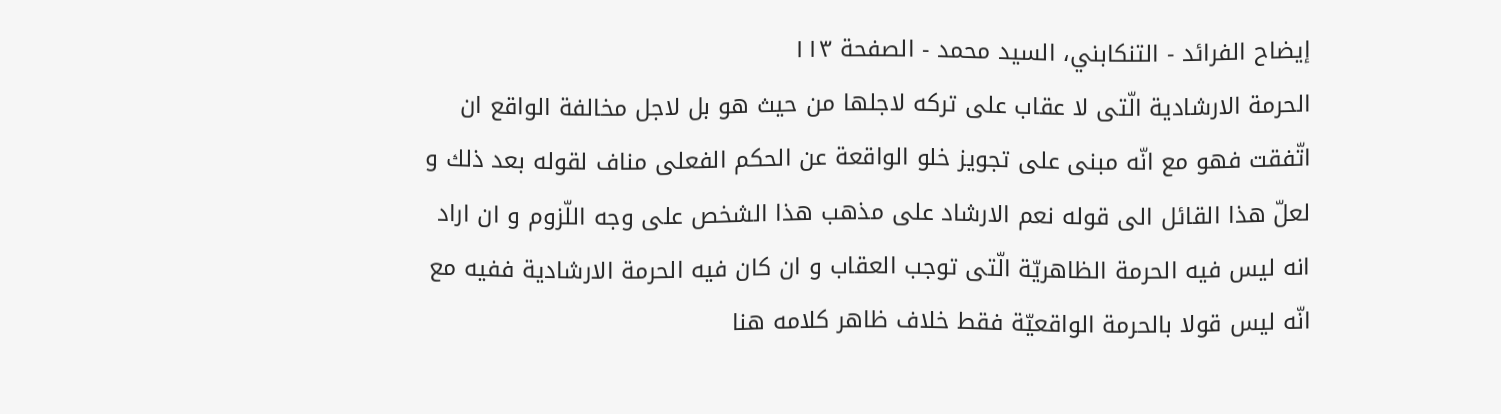إيضاح الفرائد - التنكابني، السيد محمد - الصفحة ١١٣
الحرمة الارشادية الّتى لا عقاب على تركه لاجلها من حيث هو بل لاجل مخالفة الواقع ان اتّفقت فهو مع انّه مبنى على تجويز خلو الواقعة عن الحكم الفعلى مناف لقوله بعد ذلك و لعلّ هذا القائل الى قوله نعم الارشاد على مذهب هذا الشخص على وجه اللّزوم و ان اراد انه ليس فيه الحرمة الظاهريّة الّتى توجب العقاب و ان كان فيه الحرمة الارشادية ففيه مع انّه ليس قولا بالحرمة الواقعيّة فقط خلاف ظاهر كلامه هنا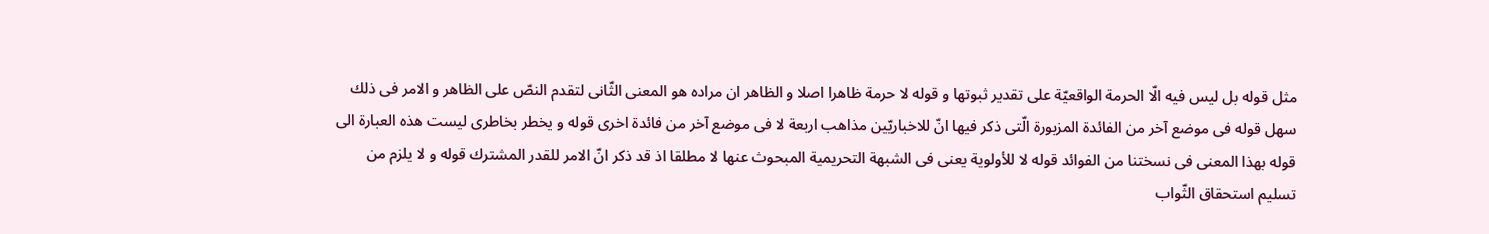مثل قوله بل ليس فيه الّا الحرمة الواقعيّة على تقدير ثبوتها و قوله لا حرمة ظاهرا اصلا و الظاهر ان مراده هو المعنى الثّانى لتقدم النصّ على الظاهر و الامر فى ذلك سهل قوله فى موضع آخر من الفائدة المزبورة الّتى ذكر فيها انّ للاخباريّين مذاهب اربعة لا فى موضع آخر من فائدة اخرى قوله و يخطر بخاطرى ليست هذه العبارة الى قوله بهذا المعنى فى نسختنا من الفوائد قوله لا للأولوية يعنى فى الشبهة التحريمية المبحوث عنها لا مطلقا اذ قد ذكر انّ الامر للقدر المشترك قوله و لا يلزم من تسليم استحقاق الثّواب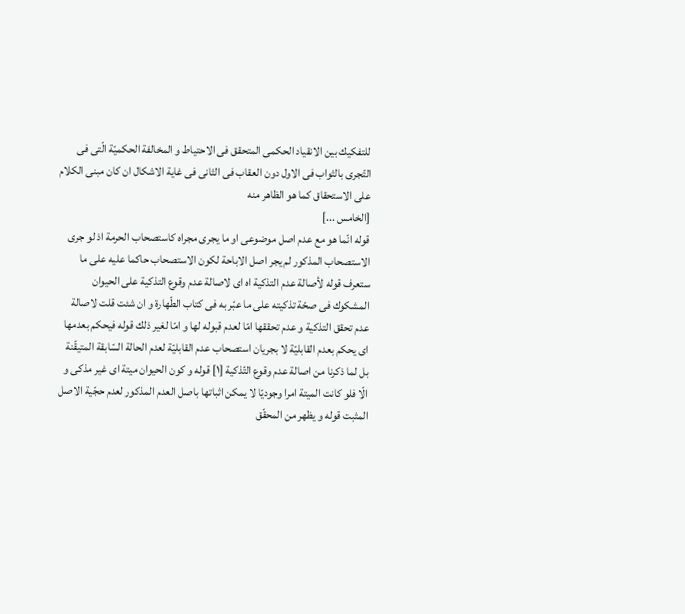للتفكيك بين الانقياد الحكمى المتحقق فى الاحتياط و المخالفة الحكميّة الّتى فى التّجرى بالثواب فى الاول دون العقاب فى الثانى فى غاية الاشكال ان كان مبنى الكلام على الاستحقاق كما هو الظاهر منه
[الخامس ...]
قوله انّما هو مع عدم اصل موضوعى او ما يجرى مجراه كاستصحاب الحرمة اذ لو جرى الاستصحاب المذكور لم يجر اصل الاباحة لكون الاستصحاب حاكما عليه على ما ستعرف قوله لأصالة عدم التذكية اه اى لاصالة عدم وقوع التذكية على الحيوان المشكوك فى صحّة تذكيته على ما عبّر به فى كتاب الطّهارة و ان شئت قلت لاصالة عدم تحقق التذكية و عدم تحققها امّا لعدم قبوله لها و امّا لغير ذلك قوله فيحكم بعدمها اى يحكم بعدم القابليّة لا بجريان استصحاب عدم القابليّة لعدم الحالة السّابقة المتيقّنة بل لما ذكرنا من اصالة عدم وقوع التّذكية [١] قوله و كون الحيوان ميتة اى غير مذكى و الّا فلو كانت الميتة امرا وجوديّا لا يمكن اثباتها باصل العدم المذكور لعدم حجّية الاصل المثبت قوله و يظهر من المحقّق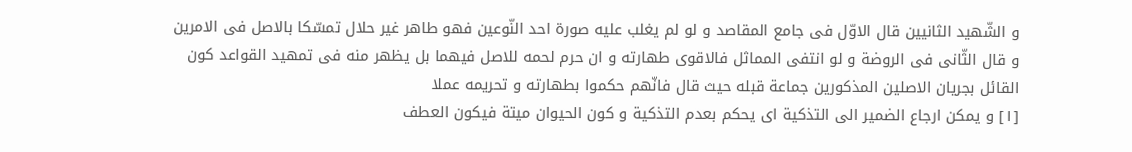و الشّهيد الثانيين قال الاوّل فى جامع المقاصد و لو لم يغلب عليه صورة احد النّوعين فهو طاهر غير حلال تمسّكا بالاصل فى الامرين و قال الثّانى فى الروضة و لو انتفى المماثل فالاقوى طهارته و ان حرم لحمه للاصل فيهما بل يظهر منه فى تمهيد القواعد كون القائل بجريان الاصلين المذكورين جماعة قبله حيث قال فانّهم حكموا بطهارته و تحريمه عملا
[١] و يمكن ارجاع الضمير الى التذكية اى يحكم بعدم التذكية و كون الحيوان ميتة فيكون العطف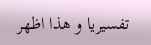تفسيريا و هذا اظهر